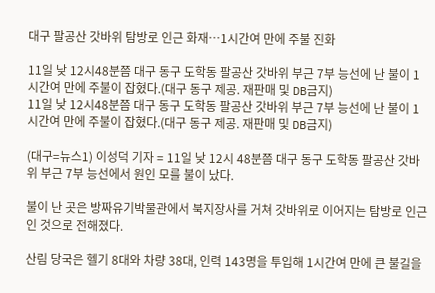대구 팔공산 갓바위 탐방로 인근 화재…1시간여 만에 주불 진화

11일 낮 12시48분쯤 대구 동구 도학동 팔공산 갓바위 부근 7부 능선에 난 불이 1시간여 만에 주불이 잡혔다.(대구 동구 제공. 재판매 및 DB금지)
11일 낮 12시48분쯤 대구 동구 도학동 팔공산 갓바위 부근 7부 능선에 난 불이 1시간여 만에 주불이 잡혔다.(대구 동구 제공. 재판매 및 DB금지)

(대구=뉴스1) 이성덕 기자 = 11일 낮 12시 48분쯤 대구 동구 도학동 팔공산 갓바위 부근 7부 능선에서 원인 모를 불이 났다.

불이 난 곳은 방짜유기박물관에서 북지장사를 거쳐 갓바위로 이어지는 탐방로 인근인 것으로 전해졌다.

산림 당국은 헬기 8대와 차량 38대, 인력 143명을 투입해 1시간여 만에 큰 불길을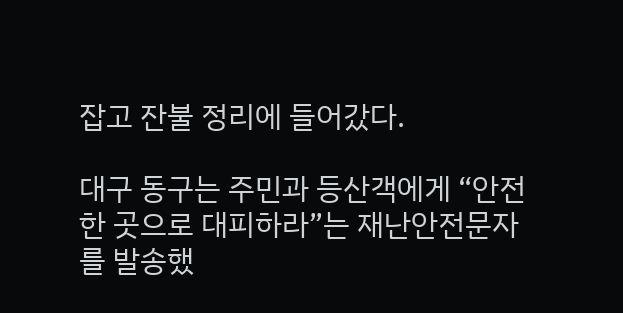잡고 잔불 정리에 들어갔다.

대구 동구는 주민과 등산객에게 “안전한 곳으로 대피하라”는 재난안전문자를 발송했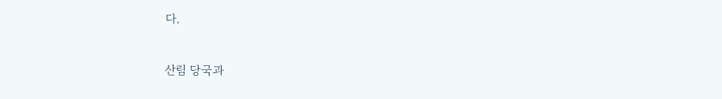다.

산림 당국과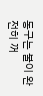동구는 불이 완전히 꺼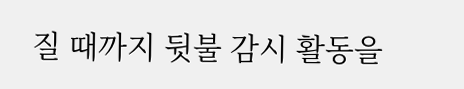질 때까지 뒷불 감시 활동을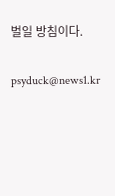벌일 방침이다.

psyduck@news1.kr